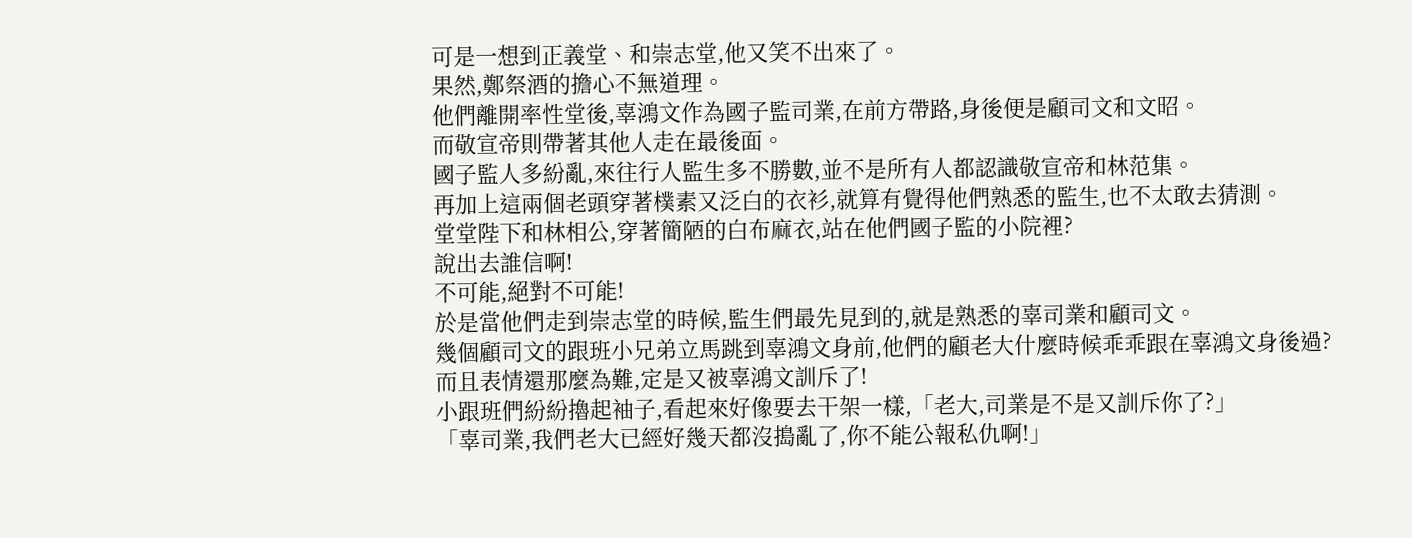可是一想到正義堂、和崇志堂,他又笑不出來了。
果然,鄭祭酒的擔心不無道理。
他們離開率性堂後,辜鴻文作為國子監司業,在前方帶路,身後便是顧司文和文昭。
而敬宣帝則帶著其他人走在最後面。
國子監人多紛亂,來往行人監生多不勝數,並不是所有人都認識敬宣帝和林范集。
再加上這兩個老頭穿著樸素又泛白的衣衫,就算有覺得他們熟悉的監生,也不太敢去猜測。
堂堂陛下和林相公,穿著簡陋的白布麻衣,站在他們國子監的小院裡?
說出去誰信啊!
不可能,絕對不可能!
於是當他們走到崇志堂的時候,監生們最先見到的,就是熟悉的辜司業和顧司文。
幾個顧司文的跟班小兄弟立馬跳到辜鴻文身前,他們的顧老大什麼時候乖乖跟在辜鴻文身後過?
而且表情還那麼為難,定是又被辜鴻文訓斥了!
小跟班們紛紛擼起袖子,看起來好像要去干架一樣,「老大,司業是不是又訓斥你了?」
「辜司業,我們老大已經好幾天都沒搗亂了,你不能公報私仇啊!」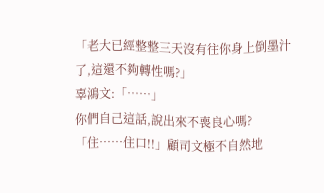「老大已經整整三天沒有往你身上倒墨汁了,這還不夠轉性嗎?」
辜鴻文:「……」
你們自己這話,說出來不喪良心嗎?
「住……住口!!」顧司文極不自然地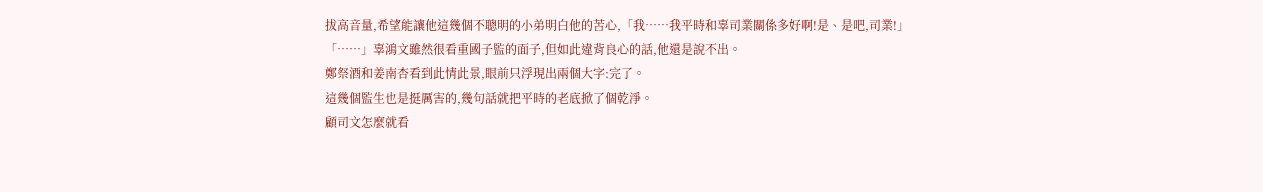拔高音量,希望能讓他這幾個不聰明的小弟明白他的苦心,「我……我平時和辜司業關係多好啊!是、是吧,司業!」
「……」辜鴻文雖然很看重國子監的面子,但如此違背良心的話,他還是說不出。
鄭祭酒和姜南杏看到此情此景,眼前只浮現出兩個大字:完了。
這幾個監生也是挺厲害的,幾句話就把平時的老底掀了個乾淨。
顧司文怎麼就看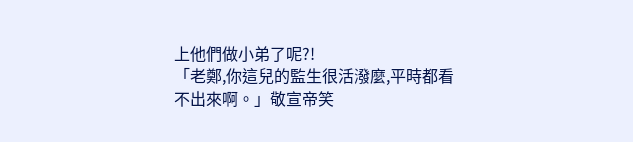上他們做小弟了呢?!
「老鄭,你這兒的監生很活潑麼,平時都看不出來啊。」敬宣帝笑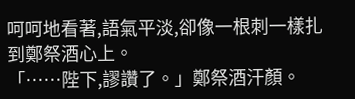呵呵地看著,語氣平淡,卻像一根刺一樣扎到鄭祭酒心上。
「……陛下,謬讚了。」鄭祭酒汗顏。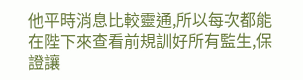他平時消息比較靈通,所以每次都能在陛下來查看前規訓好所有監生,保證讓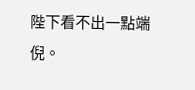陛下看不出一點端倪。